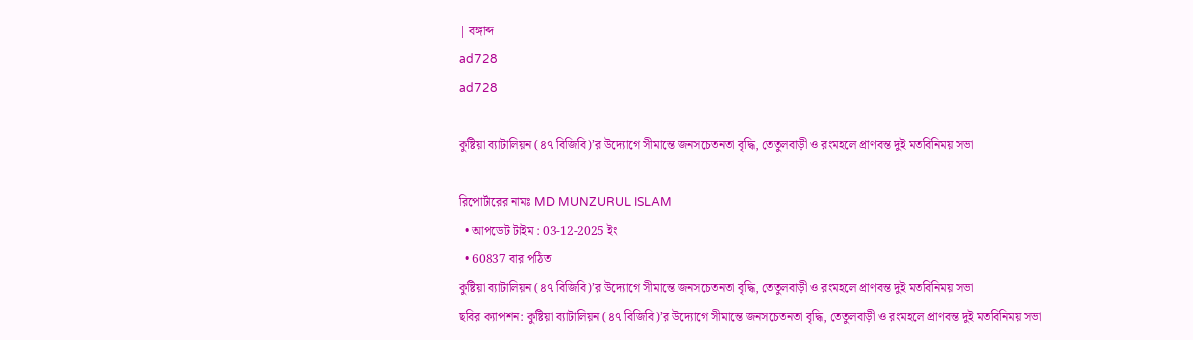| বঙ্গাব্দ
ad728
ad728

কুষ্টিয়া ব্যাটালিয়ন (৪৭ বিজিবি)’র উদ্যোগে সীমান্তে জনসচেতনতা বৃদ্ধি, তেতুলবাড়ী ও রংমহলে প্রাণবন্ত দুই মতবিনিময় সভা

রিপোর্টারের নামঃ MD MUNZURUL ISLAM
  • আপডেট টাইম : 03-12-2025 ইং
  • 60837 বার পঠিত
কুষ্টিয়া ব্যাটালিয়ন (৪৭ বিজিবি)’র উদ্যোগে সীমান্তে জনসচেতনতা বৃদ্ধি, তেতুলবাড়ী ও রংমহলে প্রাণবন্ত দুই মতবিনিময় সভা
ছবির ক্যাপশন: কুষ্টিয়া ব্যাটালিয়ন (৪৭ বিজিবি)’র উদ্যোগে সীমান্তে জনসচেতনতা বৃদ্ধি, তেতুলবাড়ী ও রংমহলে প্রাণবন্ত দুই মতবিনিময় সভা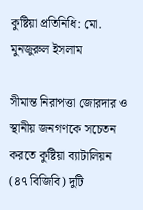কুষ্টিয়া প্রতিনিধি: মো. মুনজুরুল ইসলাম

সীমান্ত নিরাপত্তা জোরদার ও স্থানীয় জনগণকে সচেতন করতে কুষ্টিয়া ব্যাটালিয়ন (৪৭ বিজিবি) দুটি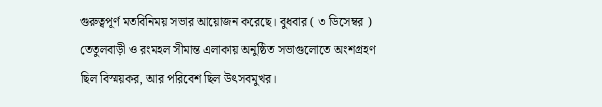গুরুত্বপূর্ণ মতবিনিময় সভার আয়োজন করেছে। বুধবার ( ৩ ডিসেম্বর ) তেতুলবাড়ী ও রংমহল সীমান্ত এলাকায় অনুষ্ঠিত সভাগুলোতে অংশগ্রহণ ছিল বিস্ময়কর, আর পরিবেশ ছিল উৎসবমুখর।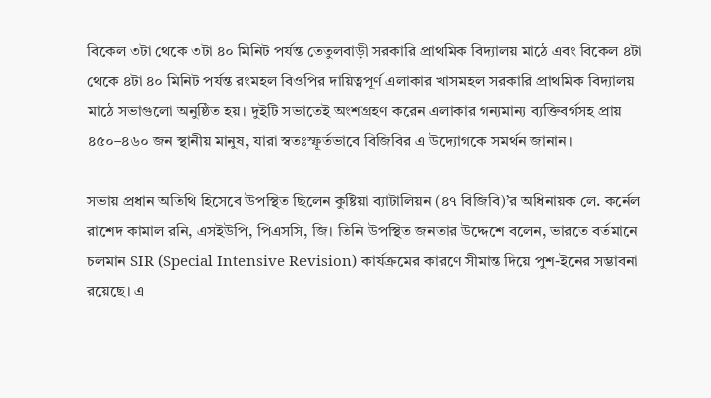বিকেল ৩টা থেকে ৩টা ৪০ মিনিট পর্যন্ত তেতুলবাড়ী সরকারি প্রাথমিক বিদ্যালয় মাঠে এবং বিকেল ৪টা থেকে ৪টা ৪০ মিনিট পর্যন্ত রংমহল বিওপির দায়িত্বপূর্ণ এলাকার খাসমহল সরকারি প্রাথমিক বিদ্যালয় মাঠে সভাগুলো অনুষ্ঠিত হয়। দুইটি সভাতেই অংশগ্রহণ করেন এলাকার গন্যমান্য ব্যক্তিবর্গসহ প্রায় ৪৫০–৪৬০ জন স্থানীয় মানুষ, যারা স্বতঃস্ফূর্তভাবে বিজিবির এ উদ্যোগকে সমর্থন জানান।

সভায় প্রধান অতিথি হিসেবে উপস্থিত ছিলেন কুষ্টিয়া ব্যাটালিয়ন (৪৭ বিজিবি)’র অধিনায়ক লে. কর্নেল রাশেদ কামাল রনি, এসইউপি, পিএসসি, জি। তিনি উপস্থিত জনতার উদ্দেশে বলেন, ভারতে বর্তমানে চলমান SIR (Special Intensive Revision) কার্যক্রমের কারণে সীমান্ত দিয়ে পুশ-ইনের সম্ভাবনা রয়েছে। এ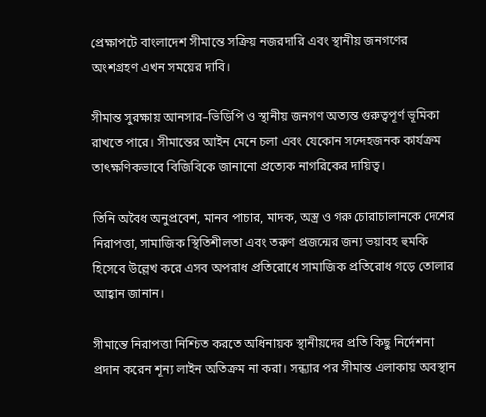প্রেক্ষাপটে বাংলাদেশ সীমান্তে সক্রিয় নজরদারি এবং স্থানীয় জনগণের অংশগ্রহণ এখন সময়ের দাবি।

সীমান্ত সুরক্ষায় আনসার–ভিডিপি ও স্থানীয় জনগণ অত্যন্ত গুরুত্বপূর্ণ ভূমিকা রাখতে পারে। সীমান্তের আইন মেনে চলা এবং যেকোন সন্দেহজনক কার্যক্রম তাৎক্ষণিকভাবে বিজিবিকে জানানো প্রত্যেক নাগরিকের দায়িত্ব।

তিনি অবৈধ অনুপ্রবেশ, মানব পাচার, মাদক, অস্ত্র ও গরু চোরাচালানকে দেশের নিরাপত্তা, সামাজিক স্থিতিশীলতা এবং তরুণ প্রজন্মের জন্য ভয়াবহ হুমকি হিসেবে উল্লেখ করে এসব অপরাধ প্রতিরোধে সামাজিক প্রতিরোধ গড়ে তোলার আহ্বান জানান।

সীমান্তে নিরাপত্তা নিশ্চিত করতে অধিনায়ক স্থানীয়দের প্রতি কিছু নির্দেশনা প্রদান করেন শূন্য লাইন অতিক্রম না করা। সন্ধ্যার পর সীমান্ত এলাকায় অবস্থান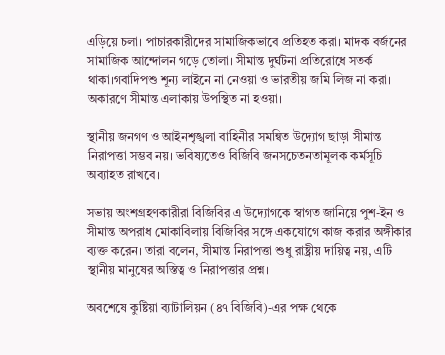এড়িয়ে চলা। পাচারকারীদের সামাজিকভাবে প্রতিহত করা। মাদক বর্জনের সামাজিক আন্দোলন গড়ে তোলা। সীমান্ত দুর্ঘটনা প্রতিরোধে সতর্ক থাকা।গবাদিপশু শূন্য লাইনে না নেওয়া ও ভারতীয় জমি লিজ না করা। অকারণে সীমান্ত এলাকায় উপস্থিত না হওয়া।

স্থানীয় জনগণ ও আইনশৃঙ্খলা বাহিনীর সমন্বিত উদ্যোগ ছাড়া সীমান্ত নিরাপত্তা সম্ভব নয়। ভবিষ্যতেও বিজিবি জনসচেতনতামূলক কর্মসূচি অব্যাহত রাখবে।

সভায় অংশগ্রহণকারীরা বিজিবির এ উদ্যোগকে স্বাগত জানিয়ে পুশ-ইন ও সীমান্ত অপরাধ মোকাবিলায় বিজিবির সঙ্গে একযোগে কাজ করার অঙ্গীকার ব্যক্ত করেন। তারা বলেন, সীমান্ত নিরাপত্তা শুধু রাষ্ট্রীয় দায়িত্ব নয়, এটি স্থানীয় মানুষের অস্তিত্ব ও নিরাপত্তার প্রশ্ন।

অবশেষে কুষ্টিয়া ব্যাটালিয়ন (৪৭ বিজিবি)-এর পক্ষ থেকে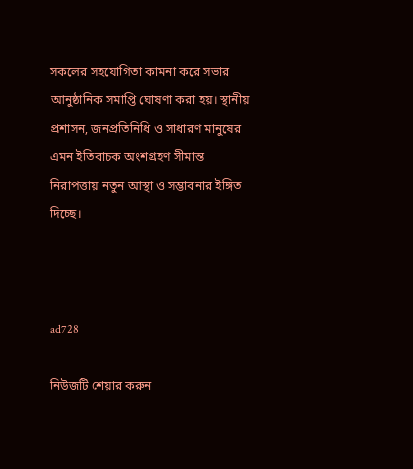সকলের সহযোগিতা কামনা করে সভার আনুষ্ঠানিক সমাপ্তি ঘোষণা করা হয়। স্থানীয় প্রশাসন, জনপ্রতিনিধি ও সাধারণ মানুষের এমন ইতিবাচক অংশগ্রহণ সীমান্ত নিরাপত্তায় নতুন আস্থা ও সম্ভাবনার ইঙ্গিত দিচ্ছে।



ad728

নিউজটি শেয়ার করুন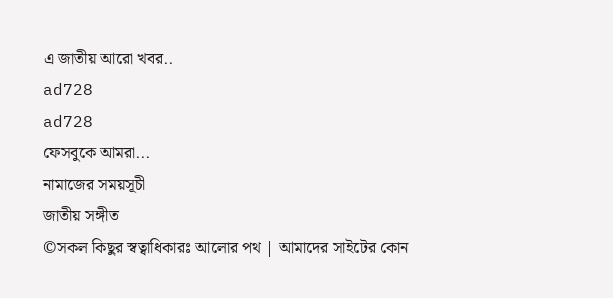এ জাতীয় আরো খবর..
ad728
ad728
ফেসবুকে আমরা...
নামাজের সময়সূচী
জাতীয় সঙ্গীত
©সকল কিছুর স্বত্বাধিকারঃ আলোর পথ | আমাদের সাইটের কোন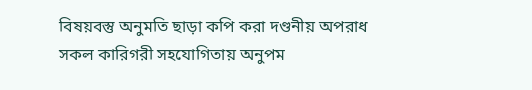বিষয়বস্তু অনুমতি ছাড়া কপি করা দণ্ডনীয় অপরাধ
সকল কারিগরী সহযোগিতায় অনুপম